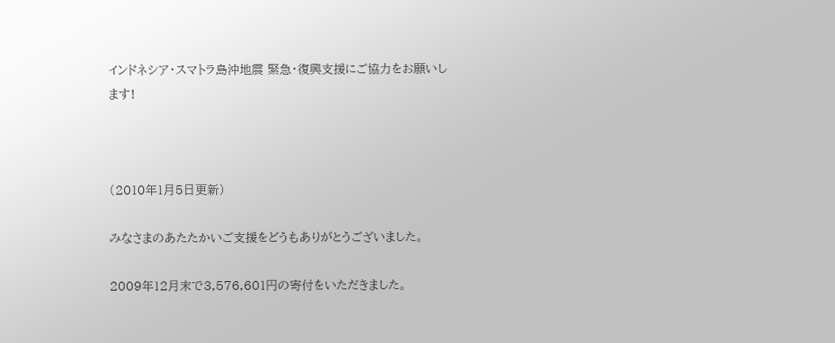インドネシア・スマトラ島沖地震 緊急・復興支援にご協力をお願いします!



(2010年1月5日更新)

みなさまのあたたかいご支援をどうもありがとうございました。

2009年12月末で3,576,601円の寄付をいただきました。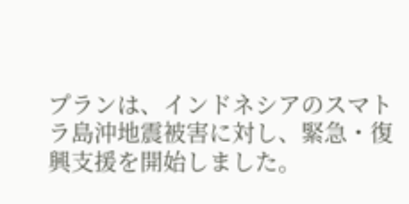プランは、インドネシアのスマトラ島沖地震被害に対し、緊急・復興支援を開始しました。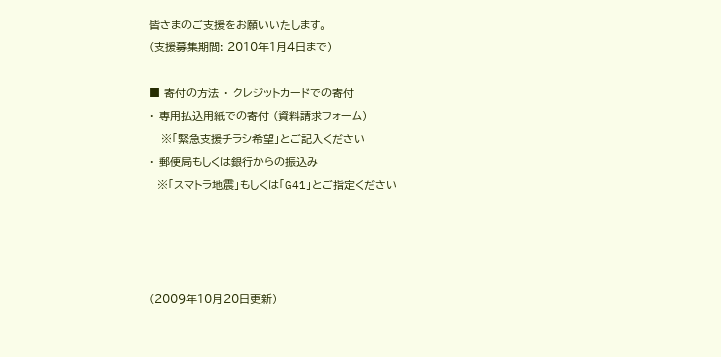皆さまのご支援をお願いいたします。
(支援募集期間: 2010年1月4日まで)

■ 寄付の方法 ・ クレジットカードでの寄付
・ 専用払込用紙での寄付 (資料請求フォーム)
   ※「緊急支援チラシ希望」とご記入ください
・ 郵便局もしくは銀行からの振込み
  ※「スマトラ地震」もしくは「G41」とご指定ください




(2009年10月20日更新)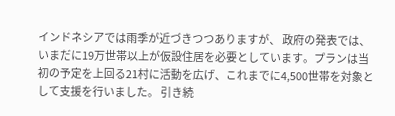インドネシアでは雨季が近づきつつありますが、 政府の発表では、いまだに19万世帯以上が仮設住居を必要としています。プランは当初の予定を上回る21村に活動を広げ、これまでに4,500世帯を対象として支援を行いました。 引き続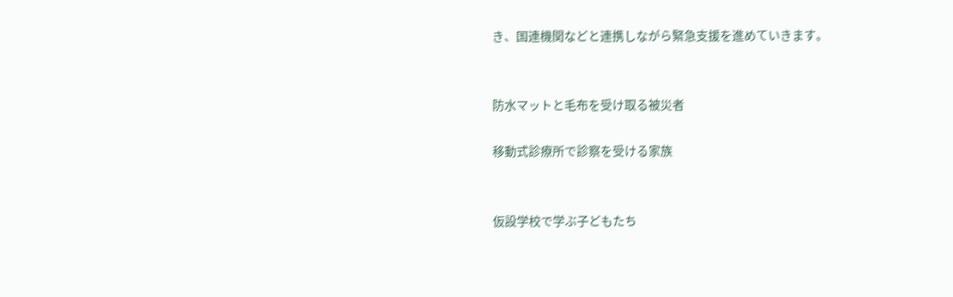き、国連機関などと連携しながら緊急支援を進めていきます。


防水マットと毛布を受け取る被災者

移動式診療所で診察を受ける家族


仮設学校で学ぶ子どもたち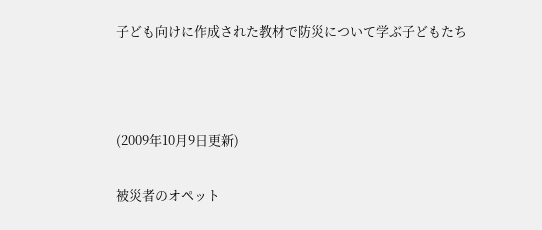子ども向けに作成された教材で防災について学ぶ子どもたち



(2009年10月9日更新)

被災者のオペット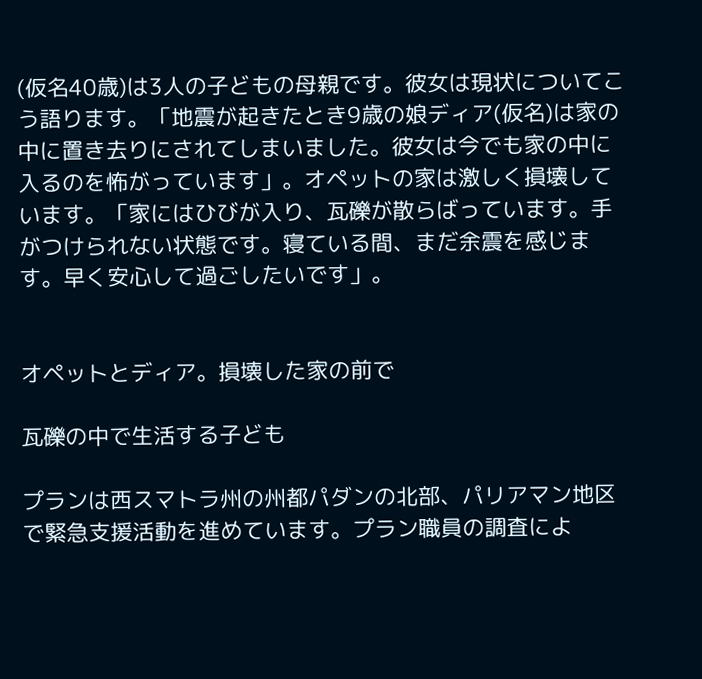(仮名40歳)は3人の子どもの母親です。彼女は現状についてこう語ります。「地震が起きたとき9歳の娘ディア(仮名)は家の中に置き去りにされてしまいました。彼女は今でも家の中に入るのを怖がっています」。オペットの家は激しく損壊しています。「家にはひびが入り、瓦礫が散らばっています。手がつけられない状態です。寝ている間、まだ余震を感じます。早く安心して過ごしたいです」。


オペットとディア。損壊した家の前で

瓦礫の中で生活する子ども

プランは西スマトラ州の州都パダンの北部、パリアマン地区で緊急支援活動を進めています。プラン職員の調査によ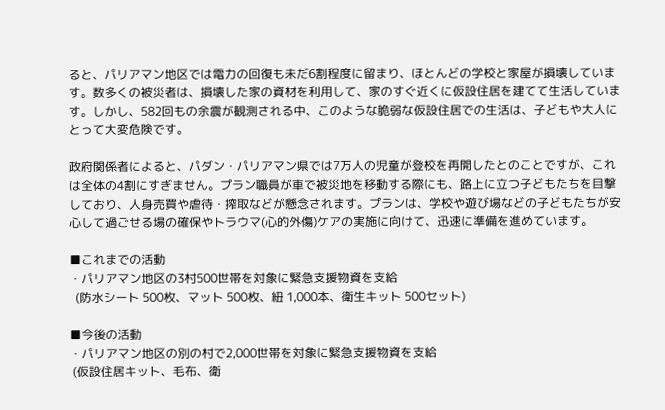ると、パリアマン地区では電力の回復も未だ6割程度に留まり、ほとんどの学校と家屋が損壊しています。数多くの被災者は、損壊した家の資材を利用して、家のすぐ近くに仮設住居を建てて生活しています。しかし、582回もの余震が観測される中、このような脆弱な仮設住居での生活は、子どもや大人にとって大変危険です。

政府関係者によると、パダン・パリアマン県では7万人の児童が登校を再開したとのことですが、これは全体の4割にすぎません。プラン職員が車で被災地を移動する際にも、路上に立つ子どもたちを目撃しており、人身売買や虐待・搾取などが懸念されます。プランは、学校や遊び場などの子どもたちが安心して過ごせる場の確保やトラウマ(心的外傷)ケアの実施に向けて、迅速に準備を進めています。

■これまでの活動
・パリアマン地区の3村500世帯を対象に緊急支援物資を支給
  (防水シート 500枚、マット 500枚、紐 1,000本、衛生キット 500セット)

■今後の活動
・パリアマン地区の別の村で2,000世帯を対象に緊急支援物資を支給
 (仮設住居キット、毛布、衛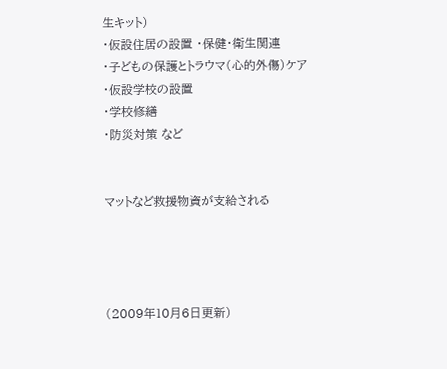生キット)
・仮設住居の設置 ・保健・衛生関連
・子どもの保護とトラウマ(心的外傷)ケア
・仮設学校の設置
・学校修繕
・防災対策 など


マットなど救援物資が支給される




(2009年10月6日更新)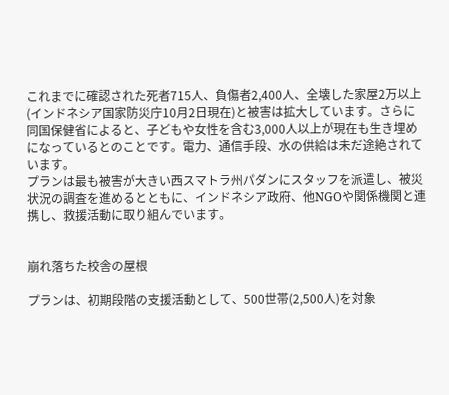これまでに確認された死者715人、負傷者2,400人、全壊した家屋2万以上(インドネシア国家防災庁10月2日現在)と被害は拡大しています。さらに同国保健省によると、子どもや女性を含む3,000人以上が現在も生き埋めになっているとのことです。電力、通信手段、水の供給は未だ途絶されています。
プランは最も被害が大きい西スマトラ州パダンにスタッフを派遣し、被災状況の調査を進めるとともに、インドネシア政府、他NGOや関係機関と連携し、救援活動に取り組んでいます。


崩れ落ちた校舎の屋根

プランは、初期段階の支援活動として、500世帯(2,500人)を対象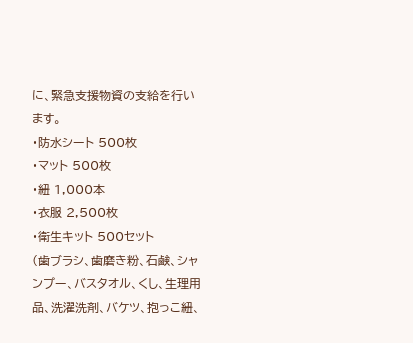に、緊急支援物資の支給を行います。
・防水シート 500枚
・マット 500枚
・紐 1,000本
・衣服 2,500枚
・衛生キット 500セット
(歯ブラシ、歯磨き粉、石鹸、シャンプー、バスタオル、くし、生理用品、洗濯洗剤、バケツ、抱っこ紐、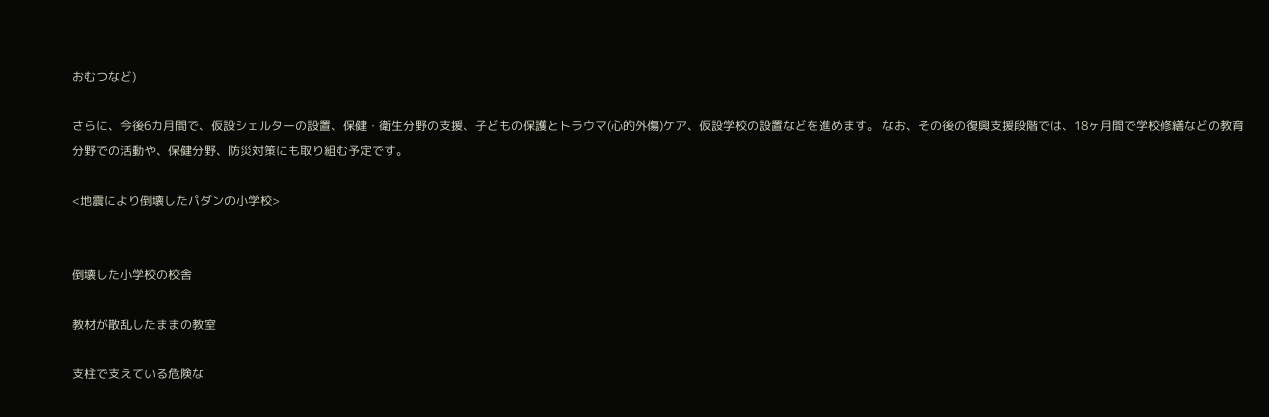おむつなど)

さらに、今後6カ月間で、仮設シェルターの設置、保健・衛生分野の支援、子どもの保護とトラウマ(心的外傷)ケア、仮設学校の設置などを進めます。 なお、その後の復興支援段階では、18ヶ月間で学校修繕などの教育分野での活動や、保健分野、防災対策にも取り組む予定です。

<地震により倒壊したパダンの小学校>


倒壊した小学校の校舎

教材が散乱したままの教室

支柱で支えている危険な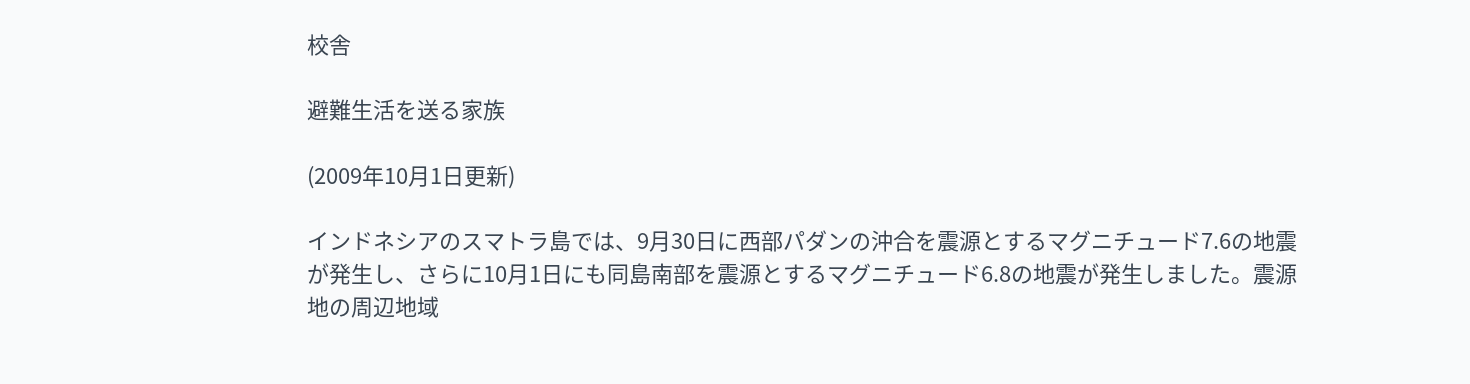校舎

避難生活を送る家族

(2009年10月1日更新)

インドネシアのスマトラ島では、9月30日に西部パダンの沖合を震源とするマグニチュード7.6の地震が発生し、さらに10月1日にも同島南部を震源とするマグニチュード6.8の地震が発生しました。震源地の周辺地域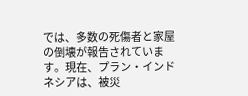では、多数の死傷者と家屋の倒壊が報告されています。現在、プラン・インドネシアは、被災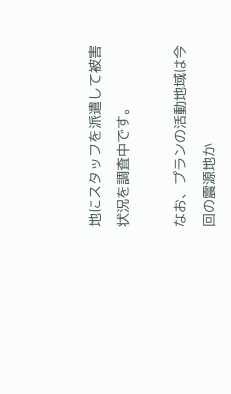地にスタッフを派遣して被害状況を調査中です。

なお、プランの活動地域は今回の震源地か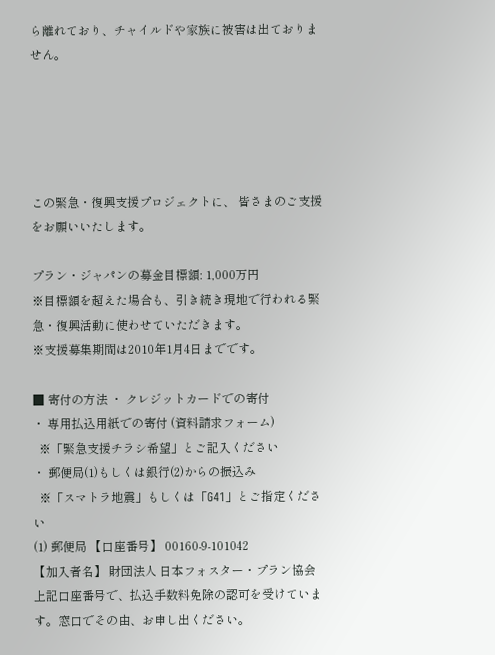ら離れており、チャイルドや家族に被害は出ておりません。





この緊急・復興支援プロジェクトに、 皆さまのご支援をお願いいたします。

プラン・ジャパンの募金目標額: 1,000万円
※目標額を超えた場合も、引き続き現地で行われる緊急・復興活動に使わせていただきます。
※支援募集期間は2010年1月4日までです。

■ 寄付の方法 ・ クレジットカードでの寄付
・ 専用払込用紙での寄付 (資料請求フォーム)
  ※「緊急支援チラシ希望」とご記入ください
・ 郵便局(1)もしくは銀行(2)からの振込み
  ※「スマトラ地震」もしくは「G41」とご指定ください
(1) 郵便局 【口座番号】 00160-9-101042
【加入者名】 財団法人 日本フォスター・プラン協会
上記口座番号で、払込手数料免除の認可を受けています。窓口でその由、お申し出ください。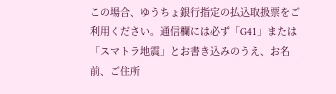この場合、ゆうちょ銀行指定の払込取扱票をご利用ください。通信欄には必ず「G41」または「スマトラ地震」とお書き込みのうえ、お名前、ご住所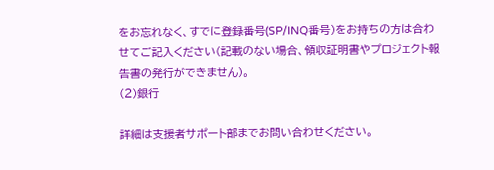をお忘れなく、すでに登録番号(SP/INQ番号)をお持ちの方は合わせてご記入ください(記載のない場合、領収証明書やプロジェクト報告書の発行ができません)。
(2)銀行

詳細は支援者サポート部までお問い合わせください。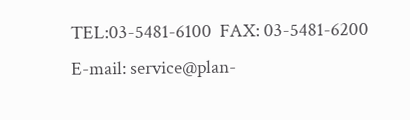TEL:03-5481-6100  FAX: 03-5481-6200
E-mail: service@plan-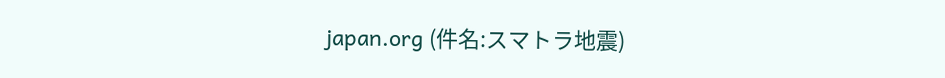japan.org (件名:スマトラ地震)